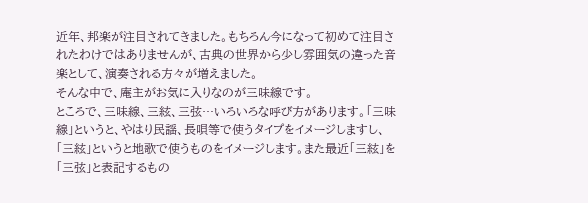近年、邦楽が注目されてきました。もちろん今になって初めて注目されたわけではありませんが、古典の世界から少し雰囲気の違った音楽として、演奏される方々が増えました。
そんな中で、庵主がお気に入りなのが三味線です。
ところで、三味線、三絃、三弦…いろいろな呼び方があります。「三味線」というと、やはり民謡、長唄等で使うタイプをイメージしますし、「三絃」というと地歌で使うものをイメージします。また最近「三絃」を「三弦」と表記するもの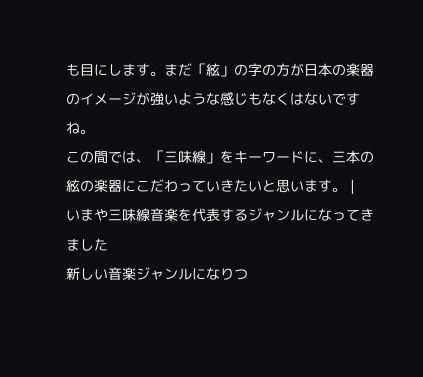も目にします。まだ「絃」の字の方が日本の楽器のイメージが強いような感じもなくはないですね。
この間では、「三味線」をキーワードに、三本の絃の楽器にこだわっていきたいと思います。 |
いまや三味線音楽を代表するジャンルになってきました
新しい音楽ジャンルになりつ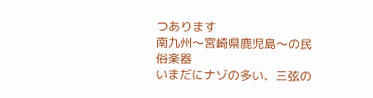つあります
南九州〜宮崎県鹿児島〜の民俗楽器
いまだにナゾの多い、三弦の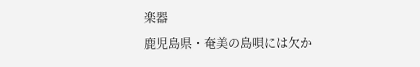楽器
鹿児島県・奄美の島唄には欠か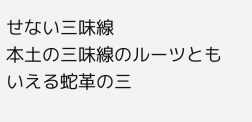せない三味線
本土の三味線のルーツともいえる蛇革の三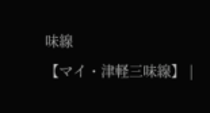味線
【マイ・津軽三味線】 |